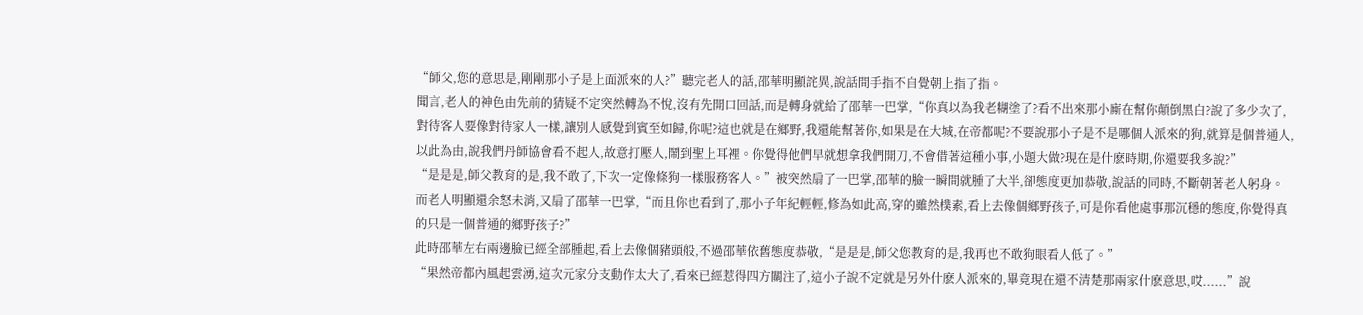“師父,您的意思是,剛剛那小子是上面派來的人?”聽完老人的話,邵華明顯詫異,說話間手指不自覺朝上指了指。
聞言,老人的神色由先前的猜疑不定突然轉為不悅,沒有先開口回話,而是轉身就給了邵華一巴掌,“你真以為我老糊塗了?看不出來那小廝在幫你顛倒黑白?說了多少次了,對待客人要像對待家人一樣,讓別人感覺到賓至如歸,你呢?這也就是在鄉野,我還能幫著你,如果是在大城,在帝都呢?不要說那小子是不是哪個人派來的狗,就算是個普通人,以此為由,說我們丹師協會看不起人,故意打壓人,鬧到聖上耳裡。你覺得他們早就想拿我們開刀,不會借著這種小事,小題大做?現在是什麽時期,你還要我多說?”
“是是是,師父教育的是,我不敢了,下次一定像條狗一樣服務客人。”被突然扇了一巴掌,邵華的臉一瞬間就腫了大半,卻態度更加恭敬,說話的同時,不斷朝著老人躬身。
而老人明顯還余怒未消,又扇了邵華一巴掌,“而且你也看到了,那小子年紀輕輕,修為如此高,穿的雖然樸素,看上去像個鄉野孩子,可是你看他處事那沉穩的態度,你覺得真的只是一個普通的鄉野孩子?”
此時邵華左右兩邊臉已經全部腫起,看上去像個豬頭般,不過邵華依舊態度恭敬,“是是是,師父您教育的是,我再也不敢狗眼看人低了。”
“果然帝都內風起雲湧,這次元家分支動作太大了,看來已經惹得四方關注了,這小子說不定就是另外什麽人派來的,畢竟現在還不清楚那兩家什麽意思,哎......”說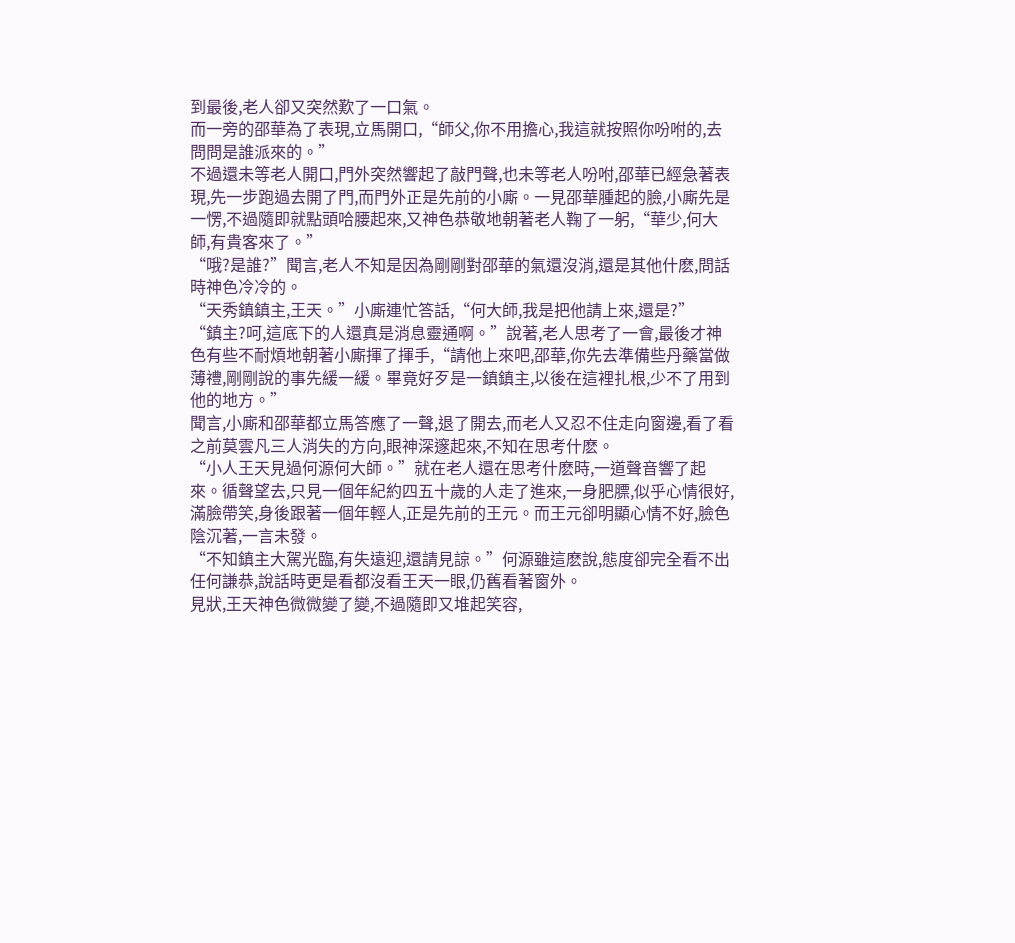到最後,老人卻又突然歎了一口氣。
而一旁的邵華為了表現,立馬開口,“師父,你不用擔心,我這就按照你吩咐的,去問問是誰派來的。”
不過還未等老人開口,門外突然響起了敲門聲,也未等老人吩咐,邵華已經急著表現,先一步跑過去開了門,而門外正是先前的小廝。一見邵華腫起的臉,小廝先是一愣,不過隨即就點頭哈腰起來,又神色恭敬地朝著老人鞠了一躬,“華少,何大師,有貴客來了。”
“哦?是誰?”聞言,老人不知是因為剛剛對邵華的氣還沒消,還是其他什麽,問話時神色冷冷的。
“天秀鎮鎮主,王天。”小廝連忙答話,“何大師,我是把他請上來,還是?”
“鎮主?呵,這底下的人還真是消息靈通啊。”說著,老人思考了一會,最後才神色有些不耐煩地朝著小廝揮了揮手,“請他上來吧,邵華,你先去準備些丹藥當做薄禮,剛剛說的事先緩一緩。畢竟好歹是一鎮鎮主,以後在這裡扎根,少不了用到他的地方。”
聞言,小廝和邵華都立馬答應了一聲,退了開去,而老人又忍不住走向窗邊,看了看之前莫雲凡三人消失的方向,眼神深邃起來,不知在思考什麽。
“小人王天見過何源何大師。”就在老人還在思考什麽時,一道聲音響了起來。循聲望去,只見一個年紀約四五十歲的人走了進來,一身肥膘,似乎心情很好,滿臉帶笑,身後跟著一個年輕人,正是先前的王元。而王元卻明顯心情不好,臉色陰沉著,一言未發。
“不知鎮主大駕光臨,有失遠迎,還請見諒。”何源雖這麽說,態度卻完全看不出任何謙恭,說話時更是看都沒看王天一眼,仍舊看著窗外。
見狀,王天神色微微變了變,不過隨即又堆起笑容,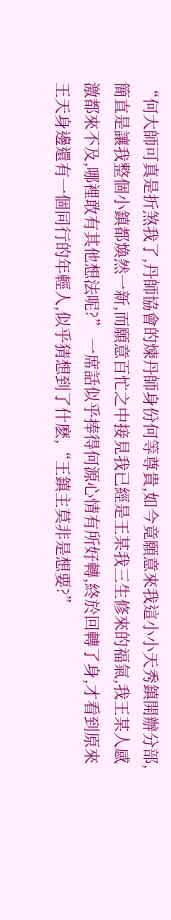“何大師可真是折煞我了,丹師協會的煉丹師身份何等尊貴,如今竟願意來我這小小天秀鎮開辦分部,簡直是讓我整個小鎮都煥然一新,而願意百忙之中接見我已經是王某我三生修來的福氣,我王某人感激都來不及,哪裡敢有其他想法呢?” 一席話似乎捧得何源心情有所好轉,終於回轉了身,才看到原來王天身邊還有一個同行的年輕人,似乎猜想到了什麽,“王鎮主莫非是想要?”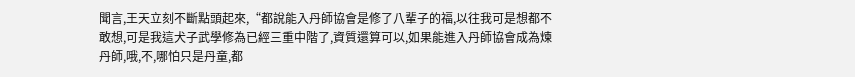聞言,王天立刻不斷點頭起來,“都說能入丹師協會是修了八輩子的福,以往我可是想都不敢想,可是我這犬子武學修為已經三重中階了,資質還算可以,如果能進入丹師協會成為煉丹師,哦,不,哪怕只是丹童,都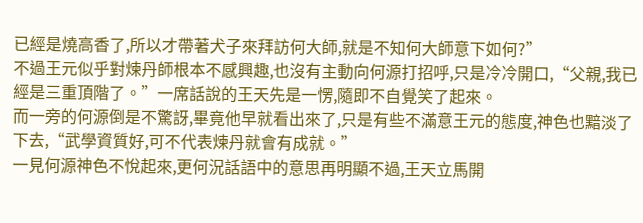已經是燒高香了,所以才帶著犬子來拜訪何大師,就是不知何大師意下如何?”
不過王元似乎對煉丹師根本不感興趣,也沒有主動向何源打招呼,只是冷冷開口,“父親,我已經是三重頂階了。”一席話說的王天先是一愣,隨即不自覺笑了起來。
而一旁的何源倒是不驚訝,畢竟他早就看出來了,只是有些不滿意王元的態度,神色也黯淡了下去,“武學資質好,可不代表煉丹就會有成就。”
一見何源神色不悅起來,更何況話語中的意思再明顯不過,王天立馬開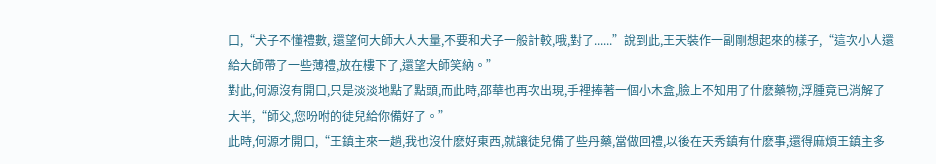口,“犬子不懂禮數, 還望何大師大人大量,不要和犬子一般計較,哦,對了......”說到此,王天裝作一副剛想起來的樣子,“這次小人還給大師帶了一些薄禮,放在樓下了,還望大師笑納。”
對此,何源沒有開口,只是淡淡地點了點頭,而此時,邵華也再次出現,手裡捧著一個小木盒,臉上不知用了什麽藥物,浮腫竟已消解了大半,“師父,您吩咐的徒兒給你備好了。”
此時,何源才開口,“王鎮主來一趟,我也沒什麽好東西,就讓徒兒備了些丹藥,當做回禮,以後在天秀鎮有什麽事,還得麻煩王鎮主多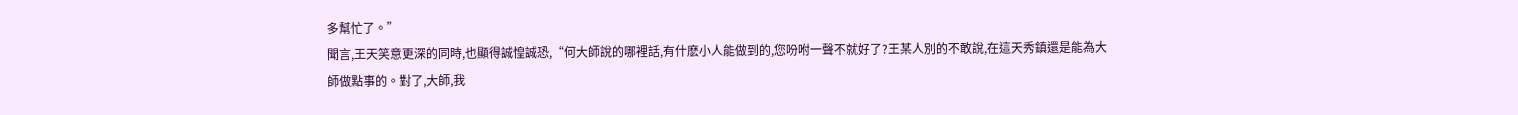多幫忙了。”
聞言,王天笑意更深的同時,也顯得誠惶誠恐,“何大師說的哪裡話,有什麽小人能做到的,您吩咐一聲不就好了?王某人別的不敢說,在這天秀鎮還是能為大師做點事的。對了,大師,我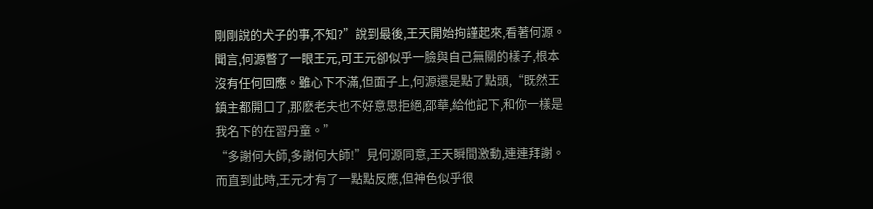剛剛說的犬子的事,不知?”說到最後,王天開始拘謹起來,看著何源。
聞言,何源瞥了一眼王元,可王元卻似乎一臉與自己無關的樣子,根本沒有任何回應。雖心下不滿,但面子上,何源還是點了點頭,“既然王鎮主都開口了,那麽老夫也不好意思拒絕,邵華,給他記下,和你一樣是我名下的在習丹童。”
“多謝何大師,多謝何大師!”見何源同意,王天瞬間激動,連連拜謝。而直到此時,王元才有了一點點反應,但神色似乎很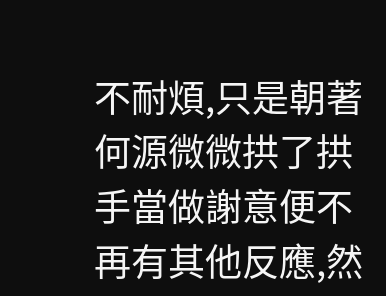不耐煩,只是朝著何源微微拱了拱手當做謝意便不再有其他反應,然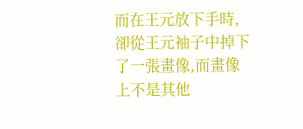而在王元放下手時,卻從王元袖子中掉下了一張畫像,而畫像上不是其他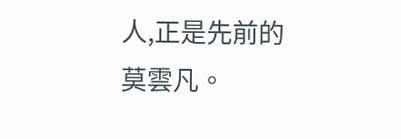人,正是先前的莫雲凡。